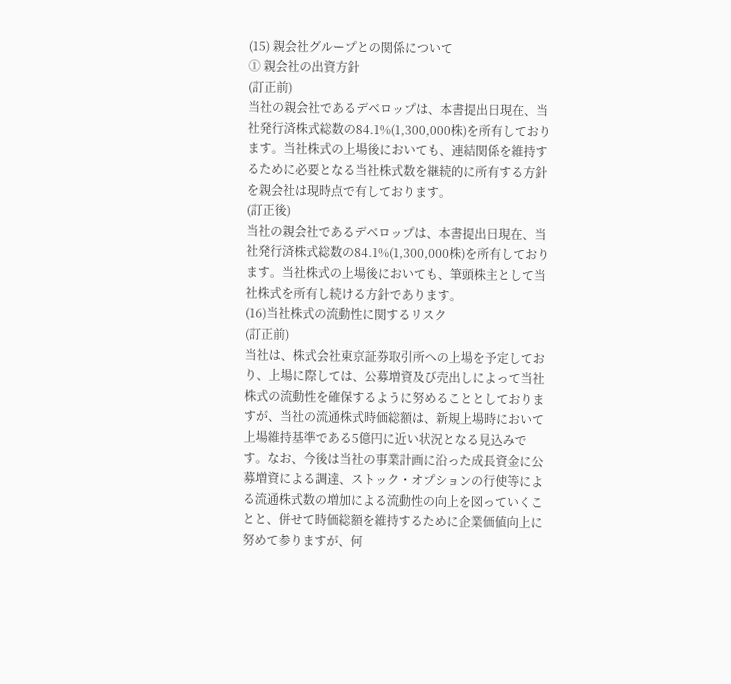(15) 親会社グループとの関係について
① 親会社の出資方針
(訂正前)
当社の親会社であるデベロップは、本書提出日現在、当社発行済株式総数の84.1%(1,300,000株)を所有しております。当社株式の上場後においても、連結関係を維持するために必要となる当社株式数を継続的に所有する方針を親会社は現時点で有しております。
(訂正後)
当社の親会社であるデベロップは、本書提出日現在、当社発行済株式総数の84.1%(1,300,000株)を所有しております。当社株式の上場後においても、筆頭株主として当社株式を所有し続ける方針であります。
(16)当社株式の流動性に関するリスク
(訂正前)
当社は、株式会社東京証券取引所への上場を予定しており、上場に際しては、公募増資及び売出しによって当社株式の流動性を確保するように努めることとしておりますが、当社の流通株式時価総額は、新規上場時において上場維持基準である5億円に近い状況となる見込みです。なお、今後は当社の事業計画に沿った成長資金に公募増資による調達、ストック・オプションの行使等による流通株式数の増加による流動性の向上を図っていくことと、併せて時価総額を維持するために企業価値向上に努めて参りますが、何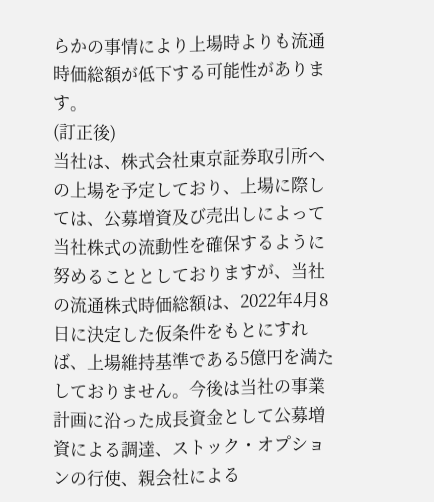らかの事情により上場時よりも流通時価総額が低下する可能性があります。
(訂正後)
当社は、株式会社東京証券取引所への上場を予定しており、上場に際しては、公募増資及び売出しによって当社株式の流動性を確保するように努めることとしておりますが、当社の流通株式時価総額は、2022年4月8日に決定した仮条件をもとにすれば、上場維持基準である5億円を満たしておりません。今後は当社の事業計画に沿った成長資金として公募増資による調達、ストック・オプションの行使、親会社による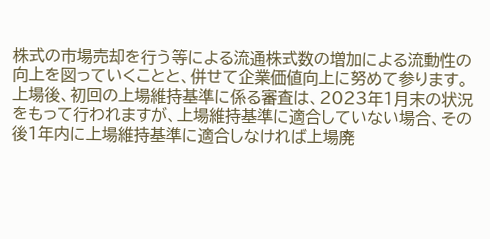株式の市場売却を行う等による流通株式数の増加による流動性の向上を図っていくことと、併せて企業価値向上に努めて参ります。
上場後、初回の上場維持基準に係る審査は、2023年1月末の状況をもって行われますが、上場維持基準に適合していない場合、その後1年内に上場維持基準に適合しなければ上場廃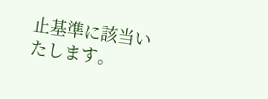止基準に該当いたします。